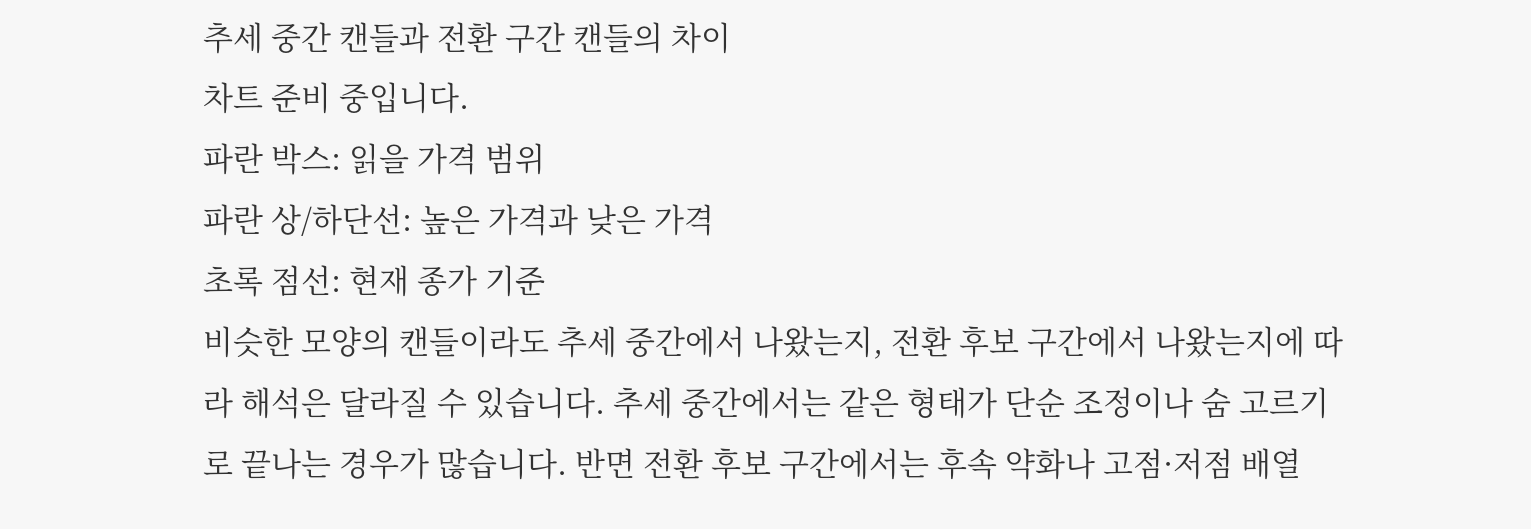추세 중간 캔들과 전환 구간 캔들의 차이
차트 준비 중입니다.
파란 박스: 읽을 가격 범위
파란 상/하단선: 높은 가격과 낮은 가격
초록 점선: 현재 종가 기준
비슷한 모양의 캔들이라도 추세 중간에서 나왔는지, 전환 후보 구간에서 나왔는지에 따라 해석은 달라질 수 있습니다. 추세 중간에서는 같은 형태가 단순 조정이나 숨 고르기로 끝나는 경우가 많습니다. 반면 전환 후보 구간에서는 후속 약화나 고점·저점 배열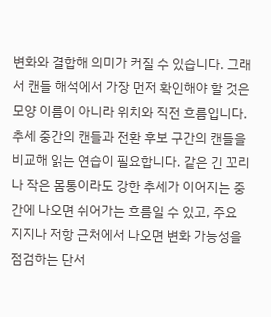변화와 결합해 의미가 커질 수 있습니다. 그래서 캔들 해석에서 가장 먼저 확인해야 할 것은 모양 이름이 아니라 위치와 직전 흐름입니다.
추세 중간의 캔들과 전환 후보 구간의 캔들을 비교해 읽는 연습이 필요합니다. 같은 긴 꼬리나 작은 몸통이라도 강한 추세가 이어지는 중간에 나오면 쉬어가는 흐름일 수 있고, 주요 지지나 저항 근처에서 나오면 변화 가능성을 점검하는 단서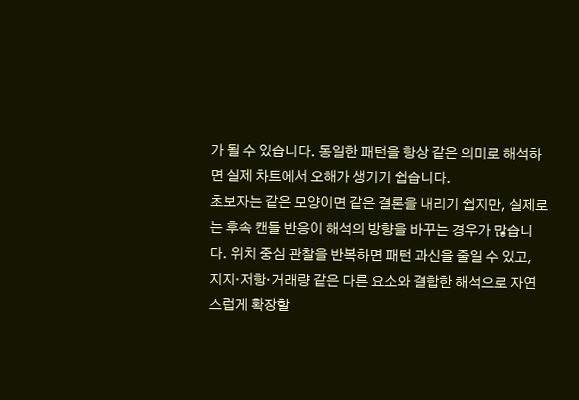가 될 수 있습니다. 동일한 패턴을 항상 같은 의미로 해석하면 실제 차트에서 오해가 생기기 쉽습니다.
초보자는 같은 모양이면 같은 결론을 내리기 쉽지만, 실제로는 후속 캔들 반응이 해석의 방향을 바꾸는 경우가 많습니다. 위치 중심 관찰을 반복하면 패턴 과신을 줄일 수 있고, 지지·저항·거래량 같은 다른 요소와 결합한 해석으로 자연스럽게 확장할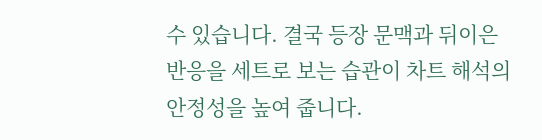수 있습니다. 결국 등장 문맥과 뒤이은 반응을 세트로 보는 습관이 차트 해석의 안정성을 높여 줍니다.